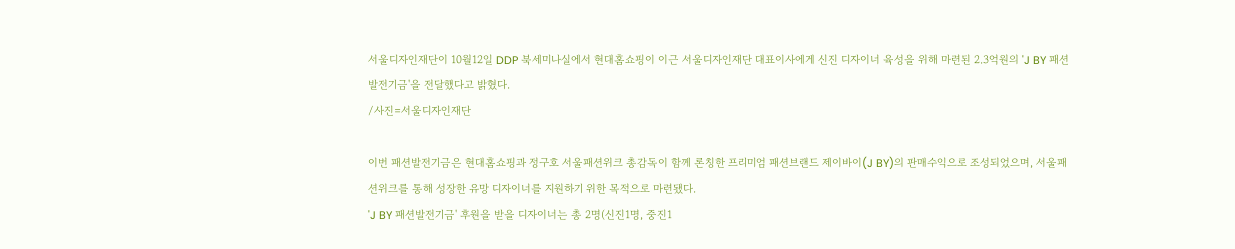서울디자인재단이 10월12일 DDP 북세미나실에서 현대홈쇼핑이 이근 서울디자인재단 대표이사에게 신진 디자이너 육성을 위해 마련된 2.3억원의 'J BY 패션발전기금'을 전달했다고 밝혔다.
/사진=서울디자인재단

이번 패션발전기금은 현대홈쇼핑과 정구호 서울패션위크 총감독이 함께 론칭한 프리미엄 패션브랜드 제이바이(J BY)의 판매수익으로 조성되었으며, 서울패션위크를 통해 성장한 유망 디자이너를 지원하기 위한 목적으로 마련됐다.
'J BY 패션발전기금' 후원을 받을 디자이너는 총 2명(신진1명, 중진1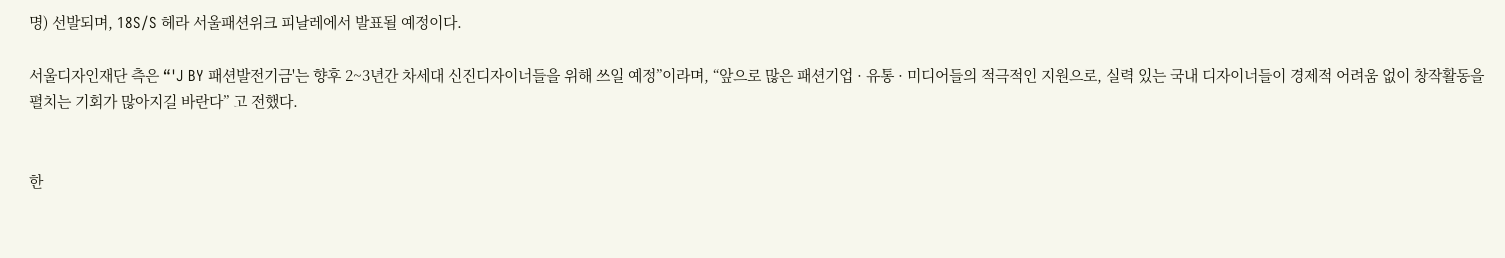명) 선발되며, 18S/S 헤라 서울패션위크 피날레에서 발표될 예정이다.

서울디자인재단 측은 “'J BY 패션발전기금'는 향후 2~3년간 차세대 신진디자이너들을 위해 쓰일 예정”이라며, “앞으로 많은 패션기업 · 유통 · 미디어들의 적극적인 지원으로, 실력 있는 국내 디자이너들이 경제적 어려움 없이 창작활동을 펼치는 기회가 많아지길 바란다” 고 전했다.


한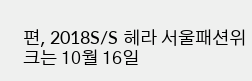편, 2018S/S 헤라 서울패션위크는 10월 16일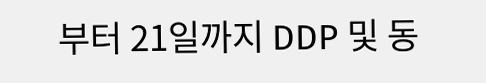부터 21일까지 DDP 및 동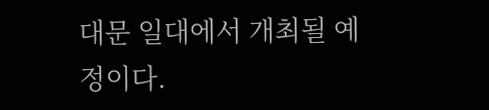대문 일대에서 개최될 예정이다.